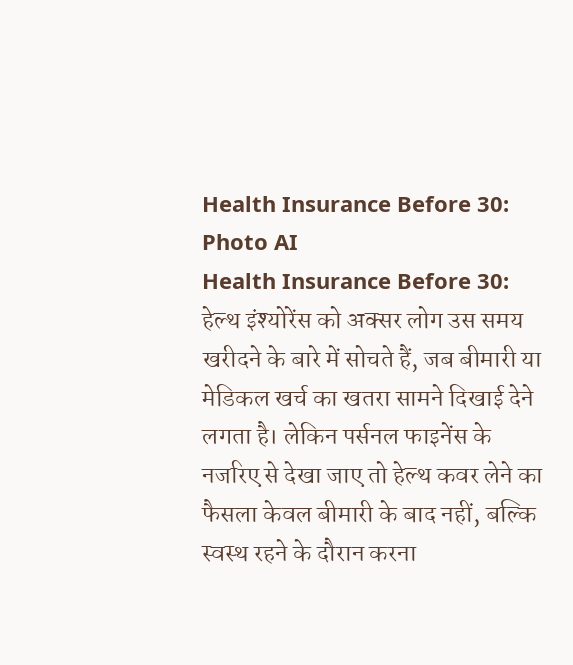Health Insurance Before 30: Photo AI
Health Insurance Before 30: हेल्थ इंश्योरेंस को अक्सर लोग उस समय खरीदने के बारे में सोचते हैं, जब बीमारी या मेडिकल खर्च का खतरा सामने दिखाई देने लगता है। लेकिन पर्सनल फाइनेंस के नजरिए से देखा जाए तो हेल्थ कवर लेने का फैसला केवल बीमारी के बाद नहीं, बल्कि स्वस्थ रहने के दौरान करना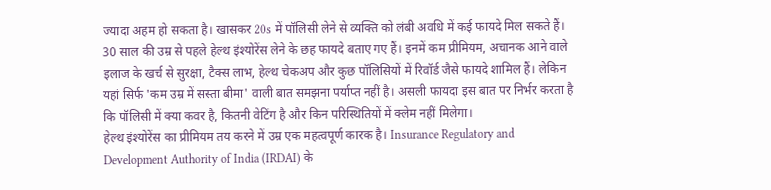ज्यादा अहम हो सकता है। खासकर 20s में पॉलिसी लेने से व्यक्ति को लंबी अवधि में कई फायदे मिल सकते हैं।
30 साल की उम्र से पहले हेल्थ इंश्योरेंस लेने के छह फायदे बताए गए हैं। इनमें कम प्रीमियम, अचानक आने वाले इलाज के खर्च से सुरक्षा, टैक्स लाभ, हेल्थ चेकअप और कुछ पॉलिसियों में रिवॉर्ड जैसे फायदे शामिल हैं। लेकिन यहां सिर्फ 'कम उम्र में सस्ता बीमा' वाली बात समझना पर्याप्त नहीं है। असली फायदा इस बात पर निर्भर करता है कि पॉलिसी में क्या कवर है, कितनी वेटिंग है और किन परिस्थितियों में क्लेम नहीं मिलेगा।
हेल्थ इंश्योरेंस का प्रीमियम तय करने में उम्र एक महत्वपूर्ण कारक है। Insurance Regulatory and Development Authority of India (IRDAI) के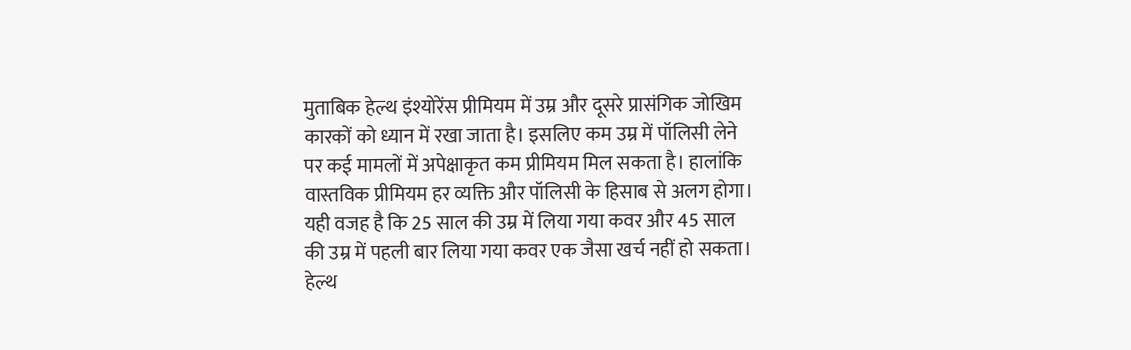मुताबिक हेल्थ इंश्योरेंस प्रीमियम में उम्र और दूसरे प्रासंगिक जोखिम कारकों को ध्यान में रखा जाता है। इसलिए कम उम्र में पॉलिसी लेने पर कई मामलों में अपेक्षाकृत कम प्रीमियम मिल सकता है। हालांकि वास्तविक प्रीमियम हर व्यक्ति और पॉलिसी के हिसाब से अलग होगा। यही वजह है कि 25 साल की उम्र में लिया गया कवर और 45 साल की उम्र में पहली बार लिया गया कवर एक जैसा खर्च नहीं हो सकता।
हेल्थ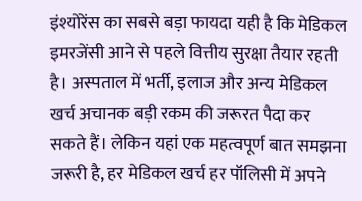इंश्योरेंस का सबसे बड़ा फायदा यही है कि मेडिकल इमरजेंसी आने से पहले वित्तीय सुरक्षा तैयार रहती है। अस्पताल में भर्ती, इलाज और अन्य मेडिकल खर्च अचानक बड़ी रकम की जरूरत पैदा कर सकते हैं। लेकिन यहां एक महत्वपूर्ण बात समझना जरूरी है, हर मेडिकल खर्च हर पॉलिसी में अपने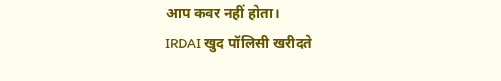आप कवर नहीं होता।
IRDAI खुद पॉलिसी खरीदते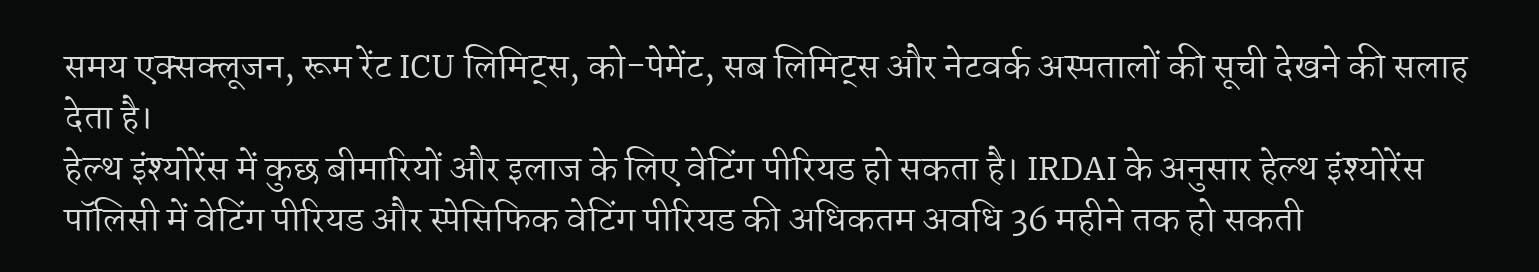समय एक्सक्लूजन, रूम रेंट ICU लिमिट्स, को-पेमेंट, सब लिमिट्स और नेटवर्क अस्पतालों की सूची देखने की सलाह देता है।
हेल्थ इंश्योरेंस में कुछ बीमारियों और इलाज के लिए वेटिंग पीरियड हो सकता है। IRDAI के अनुसार हेल्थ इंश्योरेंस पॉलिसी में वेटिंग पीरियड और स्पेसिफिक वेटिंग पीरियड की अधिकतम अवधि 36 महीने तक हो सकती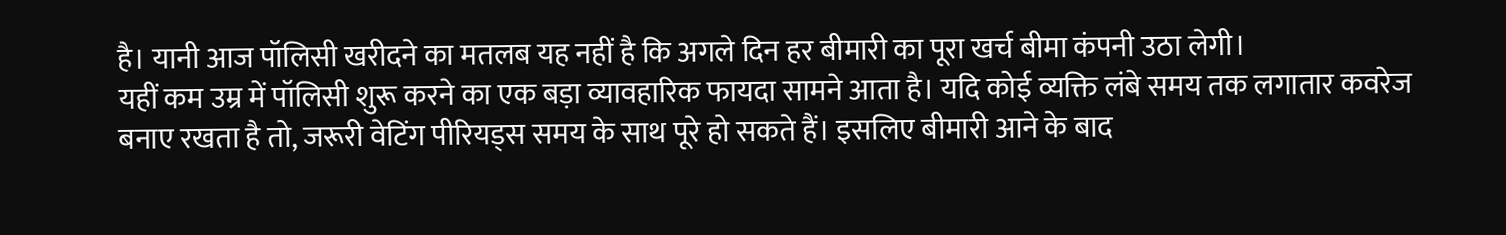है। यानी आज पॉलिसी खरीदने का मतलब यह नहीं है कि अगले दिन हर बीमारी का पूरा खर्च बीमा कंपनी उठा लेगी।
यहीं कम उम्र में पॉलिसी शुरू करने का एक बड़ा व्यावहारिक फायदा सामने आता है। यदि कोई व्यक्ति लंबे समय तक लगातार कवरेज बनाए रखता है तो, जरूरी वेटिंग पीरियड्स समय के साथ पूरे हो सकते हैं। इसलिए बीमारी आने के बाद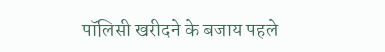पॉलिसी खरीदने के बजाय पहले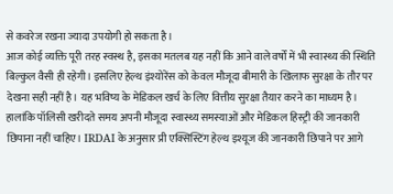से कवरेज रखना ज्यादा उपयोगी हो सकता है।
आज कोई व्यक्ति पूरी तरह स्वस्थ है, इसका मतलब यह नहीं कि आने वाले वर्षों में भी स्वास्थ्य की स्थिति बिल्कुल वैसी ही रहेगी। इसलिए हेल्थ इंश्योरेंस को केवल मौजूदा बीमारी के खिलाफ सुरक्षा के तौर पर देखना सही नहीं है। यह भविष्य के मेडिकल खर्च के लिए वित्तीय सुरक्षा तैयार करने का माध्यम है।
हालांकि पॉलिसी खरीदते समय अपनी मौजूदा स्वास्थ्य समस्याओं और मेडिकल हिस्ट्री की जानकारी छिपाना नहीं चाहिए। IRDAI के अनुसार प्री एक्सिस्टिंग हेल्थ इश्यूज की जानकारी छिपाने पर आगे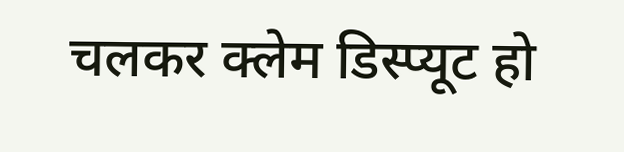चलकर क्लेम डिस्प्यूट हो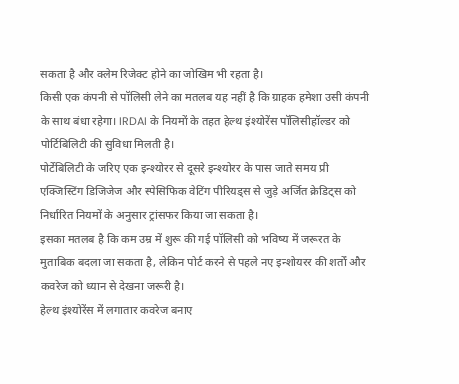सकता है और क्लेम रिजेक्ट होने का जोखिम भी रहता है।
किसी एक कंपनी से पॉलिसी लेने का मतलब यह नहीं है कि ग्राहक हमेशा उसी कंपनी के साथ बंधा रहेगा। IRDAI के नियमों के तहत हेल्थ इंश्योरेंस पॉलिसीहॉल्डर को पोर्टिबिलिटी की सुविधा मिलती है।
पोर्टेबिलिटी के जरिए एक इन्श्योरर से दूसरे इन्श्योरर के पास जाते समय प्री एक्जिस्टिंग डिजिजेज और स्पेसिफिक वेटिंग पीरियड्स से जुड़े अर्जित क्रेडिट्स को निर्धारित नियमों के अनुसार ट्रांसफर किया जा सकता है।
इसका मतलब है कि कम उम्र में शुरू की गई पॉलिसी को भविष्य में जरूरत के मुताबिक बदला जा सकता है, लेकिन पोर्ट करने से पहले नए इन्शोयरर की शर्तों और कवरेज को ध्यान से देखना जरूरी है।
हेल्थ इंश्योरेंस में लगातार कवरेज बनाए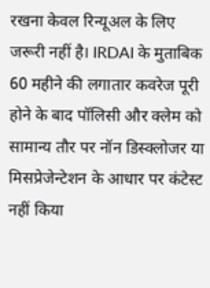रखना केवल रिन्यूअल के लिए जरूरी नहीं है। IRDAI के मुताबिक 60 महीने की लगातार कवरेज पूरी होने के बाद पॉलिसी और क्लेम को सामान्य तौर पर नॉन डिस्क्लोजर या मिसप्रेजेन्टेशन के आधार पर कंटेस्ट नहीं किया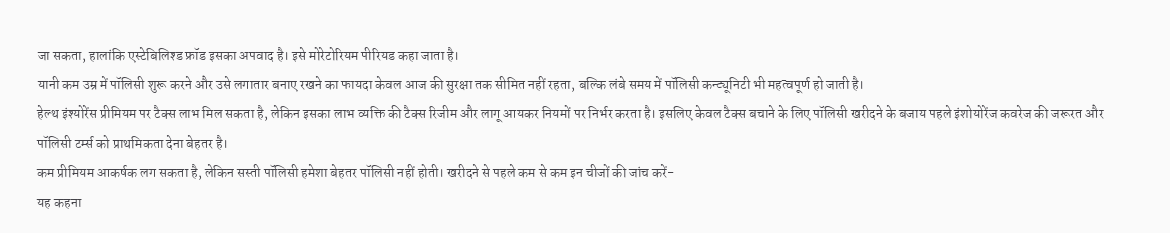जा सकता, हालांकि एस्टेबिलिश्ड फ्रॉड इसका अपवाद है। इसे मोरेटोरियम पीरियड कहा जाता है।
यानी कम उम्र में पॉलिसी शुरू करने और उसे लगातार बनाए रखने का फायदा केवल आज की सुरक्षा तक सीमित नहीं रहता, बल्कि लंबे समय में पॉलिसी कन्ट्यूनिटी भी महत्वपूर्ण हो जाती है।
हेल्थ इंश्योरेंस प्रीमियम पर टैक्स लाभ मिल सकता है, लेकिन इसका लाभ व्यक्ति की टैक्स रिजीम और लागू आयकर नियमों पर निर्भर करता है। इसलिए केवल टैक्स बचाने के लिए पॉलिसी खरीदने के बजाय पहले इंशोयोरेंज कवरेज की जरूरत और पॉलिसी टर्म्स को प्राथमिकता देना बेहतर है।
कम प्रीमियम आकर्षक लग सकता है, लेकिन सस्ती पॉलिसी हमेशा बेहतर पॉलिसी नहीं होती। खरीदने से पहले कम से कम इन चीजों की जांच करें-
यह कहना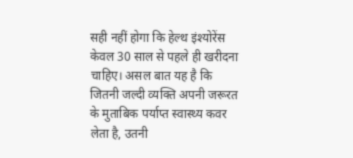सही नहीं होगा कि हेल्थ इंश्योरेंस केवल 30 साल से पहले ही खरीदना चाहिए। असल बात यह है कि जितनी जल्दी व्यक्ति अपनी जरूरत के मुताबिक पर्याप्त स्वास्थ्य कवर लेता है, उतनी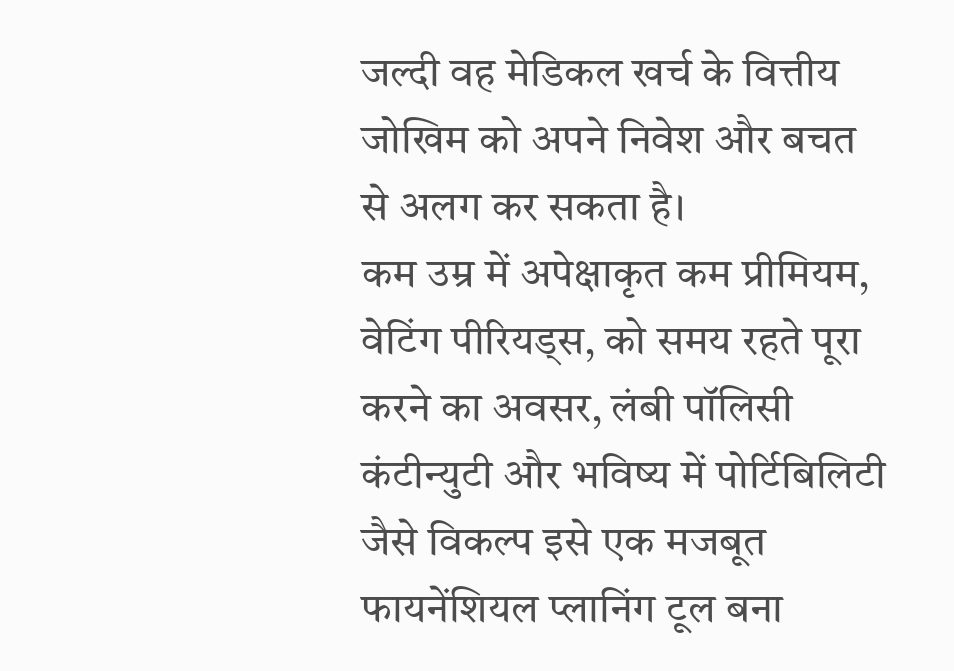जल्दी वह मेडिकल खर्च के वित्तीय जोखिम को अपने निवेश और बचत से अलग कर सकता है।
कम उम्र में अपेक्षाकृत कम प्रीमियम, वेटिंग पीरियड्स, को समय रहते पूरा करने का अवसर, लंबी पॉलिसी कंटीन्युटी और भविष्य में पोर्टिबिलिटी जैसे विकल्प इसे एक मजबूत फायनेंशियल प्लानिंग टूल बना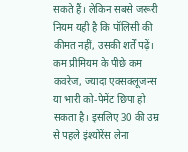सकते हैं। लेकिन सबसे जरूरी नियम यही है कि पॉलिसी की कीमत नहीं, उसकी शर्तें पढ़ें। कम प्रीमियम के पीछे कम कवरेज, ज्यादा एक्सक्लूजन्स या भारी को-पेमेंट छिपा हो सकता है। इसलिए 30 की उम्र से पहले इंश्योरेंस लेना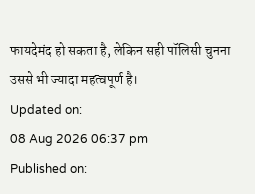फायदेमंद हो सकता है, लेकिन सही पॉलिसी चुनना उससे भी ज्यादा महत्वपूर्ण है।
Updated on:
08 Aug 2026 06:37 pm
Published on: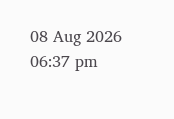08 Aug 2026 06:37 pm